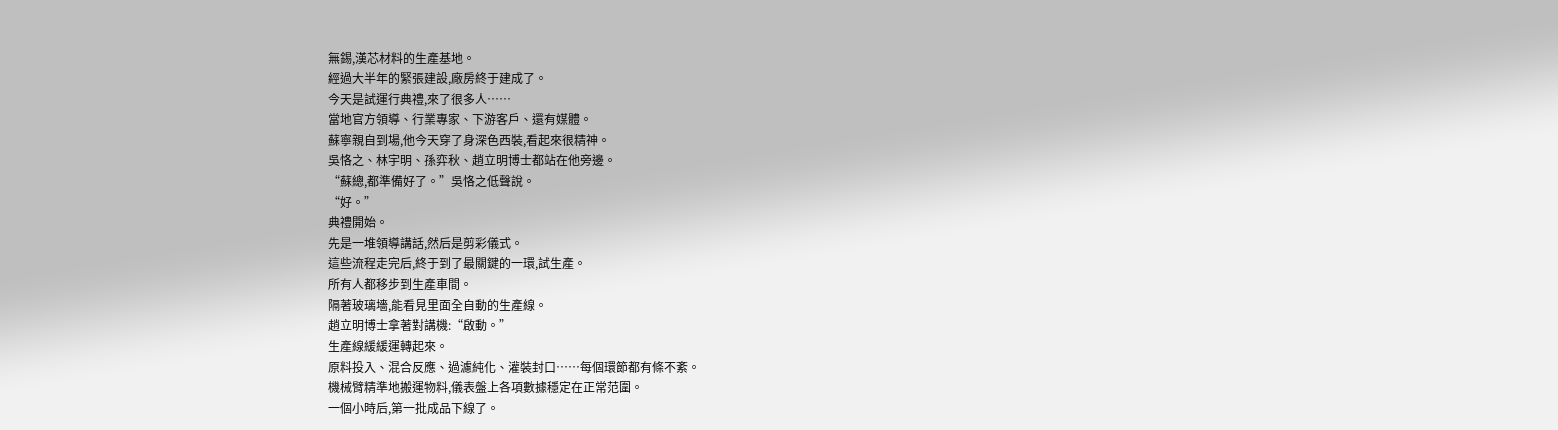無錫,漢芯材料的生產基地。
經過大半年的緊張建設,廠房終于建成了。
今天是試運行典禮,來了很多人……
當地官方領導、行業專家、下游客戶、還有媒體。
蘇寧親自到場,他今天穿了身深色西裝,看起來很精神。
吳恪之、林宇明、孫弈秋、趙立明博士都站在他旁邊。
“蘇總,都準備好了。”吳恪之低聲說。
“好。”
典禮開始。
先是一堆領導講話,然后是剪彩儀式。
這些流程走完后,終于到了最關鍵的一環,試生產。
所有人都移步到生產車間。
隔著玻璃墻,能看見里面全自動的生產線。
趙立明博士拿著對講機:“啟動。”
生產線緩緩運轉起來。
原料投入、混合反應、過濾純化、灌裝封口……每個環節都有條不紊。
機械臂精準地搬運物料,儀表盤上各項數據穩定在正常范圍。
一個小時后,第一批成品下線了。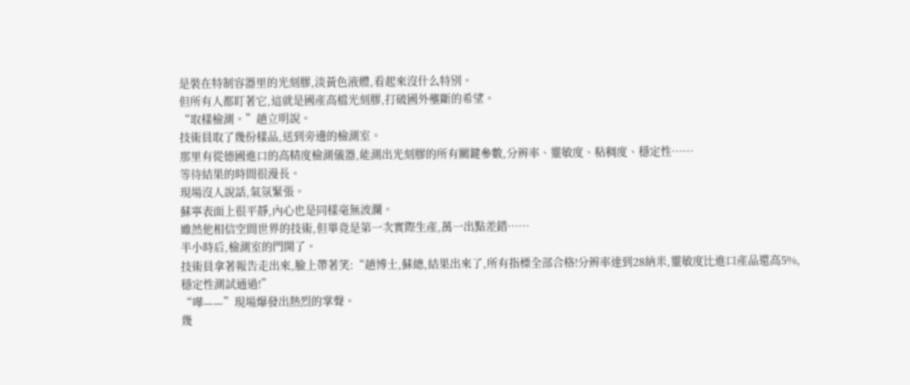是裝在特制容器里的光刻膠,淡黃色液體,看起來沒什么特別。
但所有人都盯著它,這就是國產高檔光刻膠,打破國外壟斷的希望。
“取樣檢測。”趙立明說。
技術員取了幾份樣品,送到旁邊的檢測室。
那里有從德國進口的高精度檢測儀器,能測出光刻膠的所有關鍵參數,分辨率、靈敏度、粘稠度、穩定性……
等待結果的時間很漫長。
現場沒人說話,氣氛緊張。
蘇寧表面上很平靜,內心也是同樣毫無波瀾。
雖然他相信空間世界的技術,但畢竟是第一次實際生產,萬一出點差錯……
半小時后,檢測室的門開了。
技術員拿著報告走出來,臉上帶著笑:“趙博士,蘇總,結果出來了,所有指標全部合格!分辨率達到28納米,靈敏度比進口產品還高5%,穩定性測試通過!”
“嘩——”現場爆發出熱烈的掌聲。
幾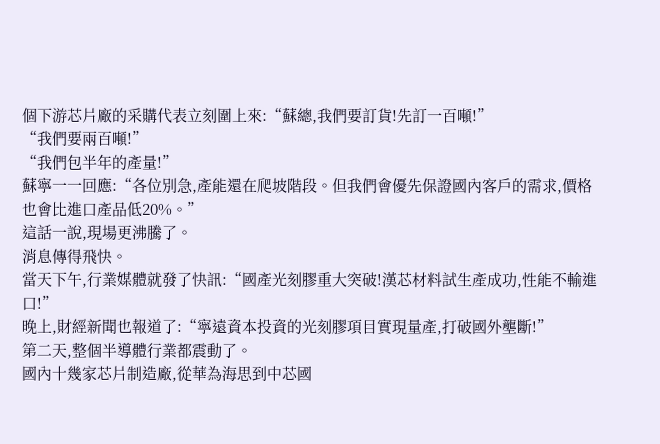個下游芯片廠的采購代表立刻圍上來:“蘇總,我們要訂貨!先訂一百噸!”
“我們要兩百噸!”
“我們包半年的產量!”
蘇寧一一回應:“各位別急,產能還在爬坡階段。但我們會優先保證國內客戶的需求,價格也會比進口產品低20%。”
這話一說,現場更沸騰了。
消息傳得飛快。
當天下午,行業媒體就發了快訊:“國產光刻膠重大突破!漢芯材料試生產成功,性能不輸進口!”
晚上,財經新聞也報道了:“寧遠資本投資的光刻膠項目實現量產,打破國外壟斷!”
第二天,整個半導體行業都震動了。
國內十幾家芯片制造廠,從華為海思到中芯國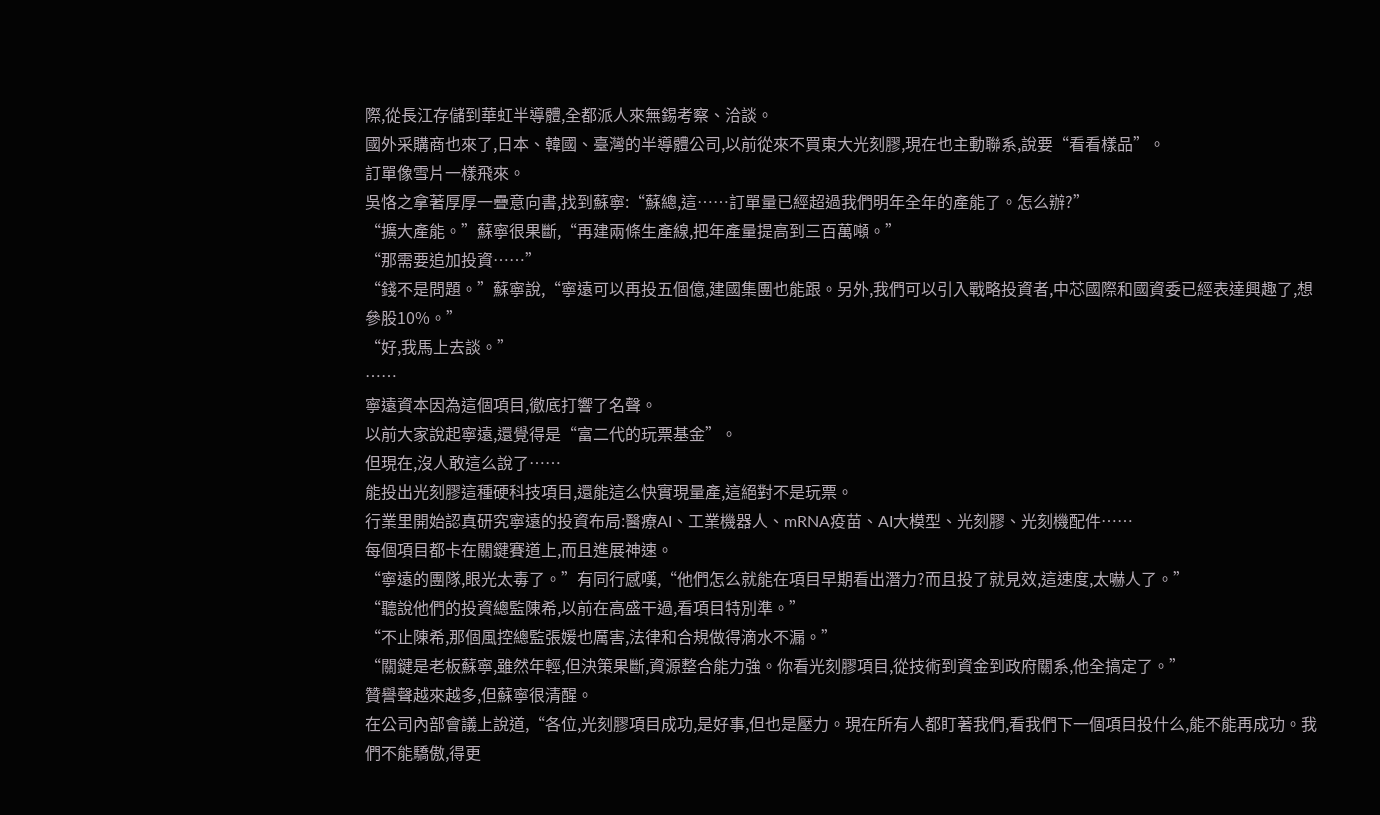際,從長江存儲到華虹半導體,全都派人來無錫考察、洽談。
國外采購商也來了,日本、韓國、臺灣的半導體公司,以前從來不買東大光刻膠,現在也主動聯系,說要“看看樣品”。
訂單像雪片一樣飛來。
吳恪之拿著厚厚一疊意向書,找到蘇寧:“蘇總,這……訂單量已經超過我們明年全年的產能了。怎么辦?”
“擴大產能。”蘇寧很果斷,“再建兩條生產線,把年產量提高到三百萬噸。”
“那需要追加投資……”
“錢不是問題。”蘇寧說,“寧遠可以再投五個億,建國集團也能跟。另外,我們可以引入戰略投資者,中芯國際和國資委已經表達興趣了,想參股10%。”
“好,我馬上去談。”
……
寧遠資本因為這個項目,徹底打響了名聲。
以前大家說起寧遠,還覺得是“富二代的玩票基金”。
但現在,沒人敢這么說了……
能投出光刻膠這種硬科技項目,還能這么快實現量產,這絕對不是玩票。
行業里開始認真研究寧遠的投資布局:醫療AI、工業機器人、mRNA疫苗、AI大模型、光刻膠、光刻機配件……
每個項目都卡在關鍵賽道上,而且進展神速。
“寧遠的團隊,眼光太毒了。”有同行感嘆,“他們怎么就能在項目早期看出潛力?而且投了就見效,這速度,太嚇人了。”
“聽說他們的投資總監陳希,以前在高盛干過,看項目特別準。”
“不止陳希,那個風控總監張媛也厲害,法律和合規做得滴水不漏。”
“關鍵是老板蘇寧,雖然年輕,但決策果斷,資源整合能力強。你看光刻膠項目,從技術到資金到政府關系,他全搞定了。”
贊譽聲越來越多,但蘇寧很清醒。
在公司內部會議上說道,“各位,光刻膠項目成功,是好事,但也是壓力。現在所有人都盯著我們,看我們下一個項目投什么,能不能再成功。我們不能驕傲,得更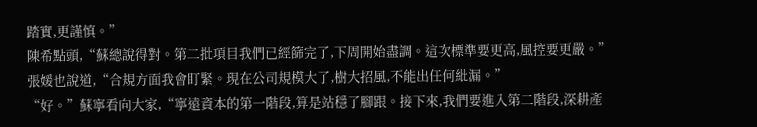踏實,更謹慎。”
陳希點頭,“蘇總說得對。第二批項目我們已經篩完了,下周開始盡調。這次標準要更高,風控要更嚴。”
張媛也說道,“合規方面我會盯緊。現在公司規模大了,樹大招風,不能出任何紕漏。”
“好。”蘇寧看向大家,“寧遠資本的第一階段,算是站穩了腳跟。接下來,我們要進入第二階段,深耕產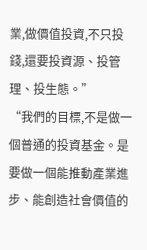業,做價值投資,不只投錢,還要投資源、投管理、投生態。”
“我們的目標,不是做一個普通的投資基金。是要做一個能推動產業進步、能創造社會價值的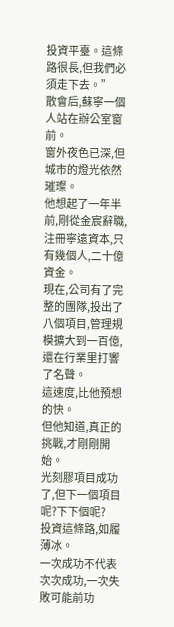投資平臺。這條路很長,但我們必須走下去。”
散會后,蘇寧一個人站在辦公室窗前。
窗外夜色已深,但城市的燈光依然璀璨。
他想起了一年半前,剛從金宸辭職,注冊寧遠資本,只有幾個人,二十億資金。
現在,公司有了完整的團隊,投出了八個項目,管理規模擴大到一百億,還在行業里打響了名聲。
這速度,比他預想的快。
但他知道,真正的挑戰,才剛剛開始。
光刻膠項目成功了,但下一個項目呢?下下個呢?
投資這條路,如履薄冰。
一次成功不代表次次成功,一次失敗可能前功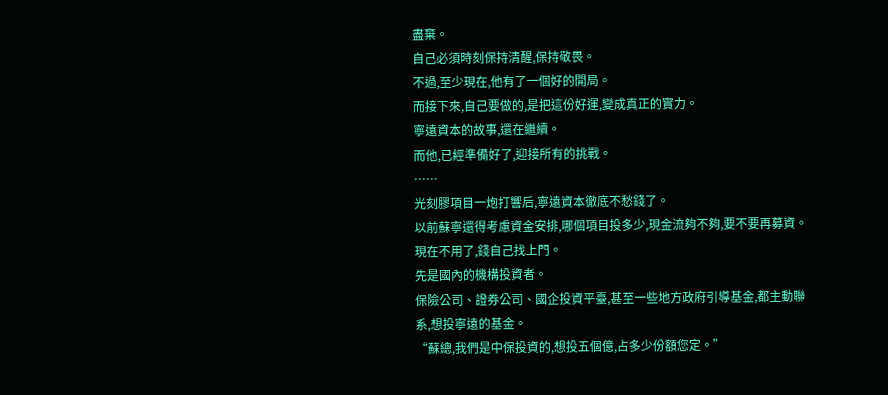盡棄。
自己必須時刻保持清醒,保持敬畏。
不過,至少現在,他有了一個好的開局。
而接下來,自己要做的,是把這份好運,變成真正的實力。
寧遠資本的故事,還在繼續。
而他,已經準備好了,迎接所有的挑戰。
……
光刻膠項目一炮打響后,寧遠資本徹底不愁錢了。
以前蘇寧還得考慮資金安排,哪個項目投多少,現金流夠不夠,要不要再募資。
現在不用了,錢自己找上門。
先是國內的機構投資者。
保險公司、證券公司、國企投資平臺,甚至一些地方政府引導基金,都主動聯系,想投寧遠的基金。
“蘇總,我們是中保投資的,想投五個億,占多少份額您定。”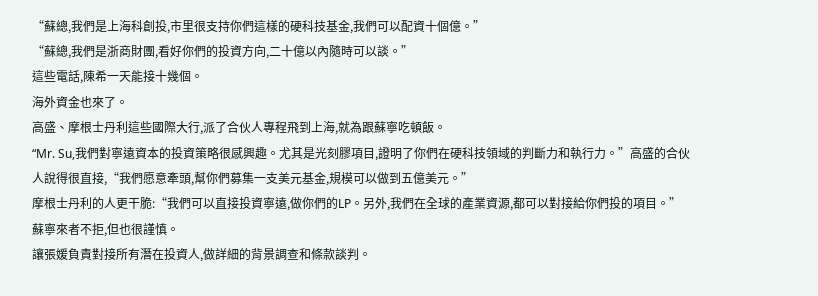“蘇總,我們是上海科創投,市里很支持你們這樣的硬科技基金,我們可以配資十個億。”
“蘇總,我們是浙商財團,看好你們的投資方向,二十億以內隨時可以談。”
這些電話,陳希一天能接十幾個。
海外資金也來了。
高盛、摩根士丹利這些國際大行,派了合伙人專程飛到上海,就為跟蘇寧吃頓飯。
“Mr. Su,我們對寧遠資本的投資策略很感興趣。尤其是光刻膠項目,證明了你們在硬科技領域的判斷力和執行力。”高盛的合伙人說得很直接,“我們愿意牽頭,幫你們募集一支美元基金,規模可以做到五億美元。”
摩根士丹利的人更干脆:“我們可以直接投資寧遠,做你們的LP。另外,我們在全球的產業資源,都可以對接給你們投的項目。”
蘇寧來者不拒,但也很謹慎。
讓張媛負責對接所有潛在投資人,做詳細的背景調查和條款談判。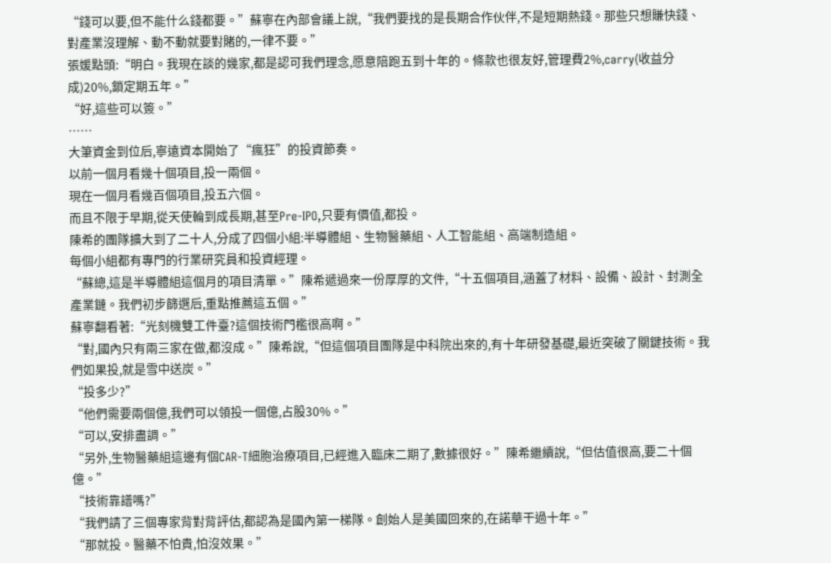“錢可以要,但不能什么錢都要。”蘇寧在內部會議上說,“我們要找的是長期合作伙伴,不是短期熱錢。那些只想賺快錢、對產業沒理解、動不動就要對賭的,一律不要。”
張媛點頭:“明白。我現在談的幾家,都是認可我們理念,愿意陪跑五到十年的。條款也很友好,管理費2%,carry(收益分成)20%,鎖定期五年。”
“好,這些可以簽。”
……
大筆資金到位后,寧遠資本開始了“瘋狂”的投資節奏。
以前一個月看幾十個項目,投一兩個。
現在一個月看幾百個項目,投五六個。
而且不限于早期,從天使輪到成長期,甚至Pre-IPO,只要有價值,都投。
陳希的團隊擴大到了二十人,分成了四個小組:半導體組、生物醫藥組、人工智能組、高端制造組。
每個小組都有專門的行業研究員和投資經理。
“蘇總,這是半導體組這個月的項目清單。”陳希遞過來一份厚厚的文件,“十五個項目,涵蓋了材料、設備、設計、封測全產業鏈。我們初步篩選后,重點推薦這五個。”
蘇寧翻看著:“光刻機雙工件臺?這個技術門檻很高啊。”
“對,國內只有兩三家在做,都沒成。”陳希說,“但這個項目團隊是中科院出來的,有十年研發基礎,最近突破了關鍵技術。我們如果投,就是雪中送炭。”
“投多少?”
“他們需要兩個億,我們可以領投一個億,占股30%。”
“可以,安排盡調。”
“另外,生物醫藥組這邊有個CAR-T細胞治療項目,已經進入臨床二期了,數據很好。”陳希繼續說,“但估值很高,要二十個億。”
“技術靠譜嗎?”
“我們請了三個專家背對背評估,都認為是國內第一梯隊。創始人是美國回來的,在諾華干過十年。”
“那就投。醫藥不怕貴,怕沒效果。”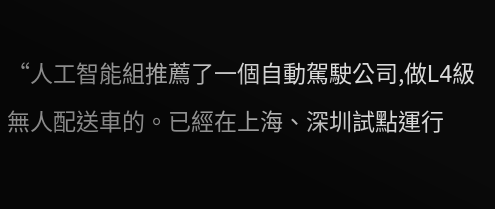“人工智能組推薦了一個自動駕駛公司,做L4級無人配送車的。已經在上海、深圳試點運行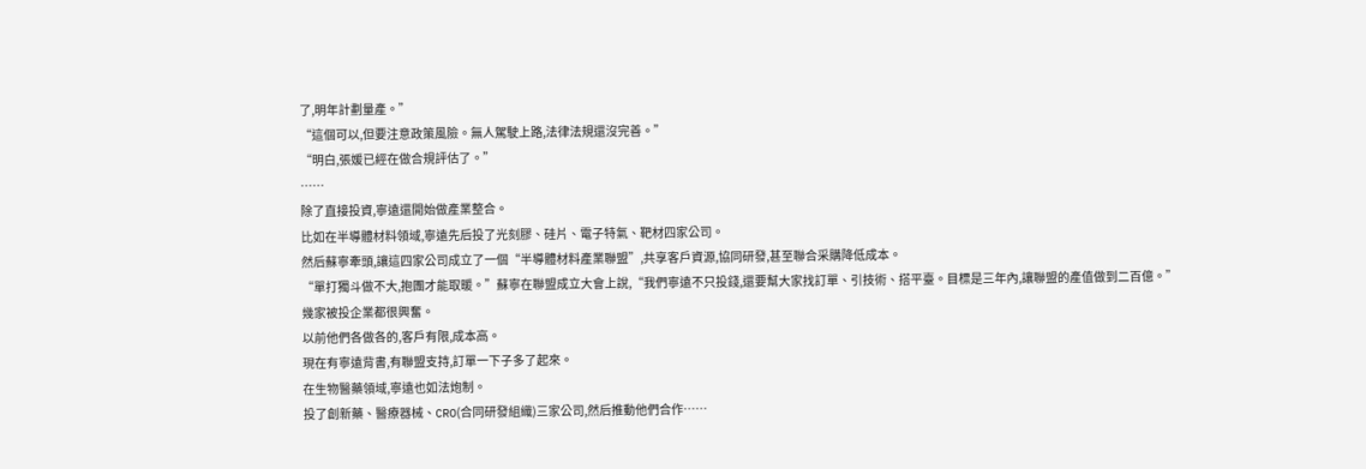了,明年計劃量產。”
“這個可以,但要注意政策風險。無人駕駛上路,法律法規還沒完善。”
“明白,張媛已經在做合規評估了。”
……
除了直接投資,寧遠還開始做產業整合。
比如在半導體材料領域,寧遠先后投了光刻膠、硅片、電子特氣、靶材四家公司。
然后蘇寧牽頭,讓這四家公司成立了一個“半導體材料產業聯盟”,共享客戶資源,協同研發,甚至聯合采購降低成本。
“單打獨斗做不大,抱團才能取暖。”蘇寧在聯盟成立大會上說,“我們寧遠不只投錢,還要幫大家找訂單、引技術、搭平臺。目標是三年內,讓聯盟的產值做到二百億。”
幾家被投企業都很興奮。
以前他們各做各的,客戶有限,成本高。
現在有寧遠背書,有聯盟支持,訂單一下子多了起來。
在生物醫藥領域,寧遠也如法炮制。
投了創新藥、醫療器械、CRO(合同研發組織)三家公司,然后推動他們合作……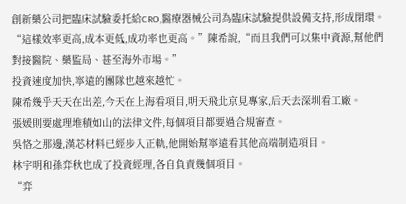創新藥公司把臨床試驗委托給CRO,醫療器械公司為臨床試驗提供設備支持,形成閉環。
“這樣效率更高,成本更低,成功率也更高。”陳希說,“而且我們可以集中資源,幫他們對接醫院、藥監局、甚至海外市場。”
投資速度加快,寧遠的團隊也越來越忙。
陳希幾乎天天在出差,今天在上海看項目,明天飛北京見專家,后天去深圳看工廠。
張媛則要處理堆積如山的法律文件,每個項目都要過合規審查。
吳恪之那邊,漢芯材料已經步入正軌,他開始幫寧遠看其他高端制造項目。
林宇明和孫弈秋也成了投資經理,各自負責幾個項目。
“弈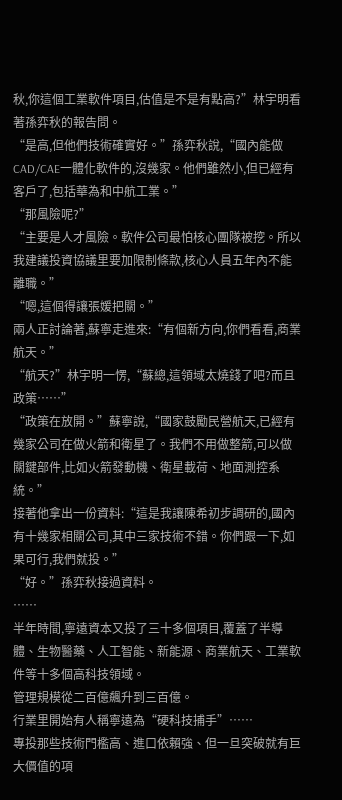秋,你這個工業軟件項目,估值是不是有點高?”林宇明看著孫弈秋的報告問。
“是高,但他們技術確實好。”孫弈秋說,“國內能做CAD/CAE一體化軟件的,沒幾家。他們雖然小,但已經有客戶了,包括華為和中航工業。”
“那風險呢?”
“主要是人才風險。軟件公司最怕核心團隊被挖。所以我建議投資協議里要加限制條款,核心人員五年內不能離職。”
“嗯,這個得讓張媛把關。”
兩人正討論著,蘇寧走進來:“有個新方向,你們看看,商業航天。”
“航天?”林宇明一愣,“蘇總,這領域太燒錢了吧?而且政策……”
“政策在放開。”蘇寧說,“國家鼓勵民營航天,已經有幾家公司在做火箭和衛星了。我們不用做整箭,可以做關鍵部件,比如火箭發動機、衛星載荷、地面測控系統。”
接著他拿出一份資料:“這是我讓陳希初步調研的,國內有十幾家相關公司,其中三家技術不錯。你們跟一下,如果可行,我們就投。”
“好。”孫弈秋接過資料。
……
半年時間,寧遠資本又投了三十多個項目,覆蓋了半導體、生物醫藥、人工智能、新能源、商業航天、工業軟件等十多個高科技領域。
管理規模從二百億飆升到三百億。
行業里開始有人稱寧遠為“硬科技捕手”……
專投那些技術門檻高、進口依賴強、但一旦突破就有巨大價值的項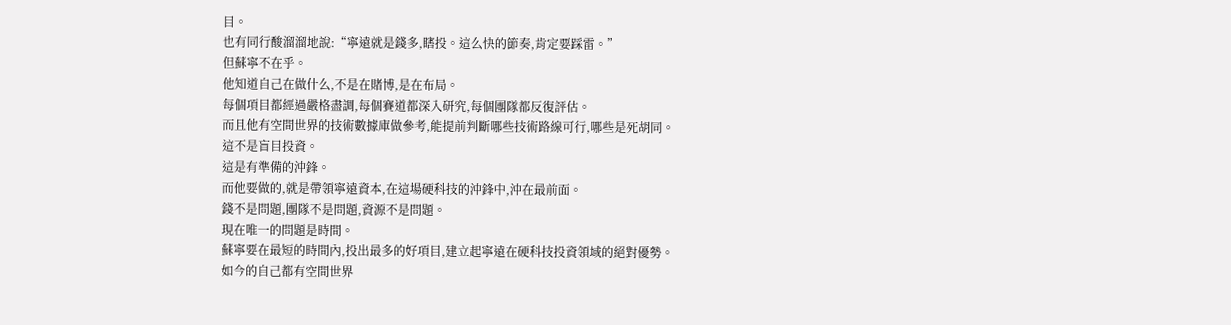目。
也有同行酸溜溜地說:“寧遠就是錢多,瞎投。這么快的節奏,肯定要踩雷。”
但蘇寧不在乎。
他知道自己在做什么,不是在賭博,是在布局。
每個項目都經過嚴格盡調,每個賽道都深入研究,每個團隊都反復評估。
而且他有空間世界的技術數據庫做參考,能提前判斷哪些技術路線可行,哪些是死胡同。
這不是盲目投資。
這是有準備的沖鋒。
而他要做的,就是帶領寧遠資本,在這場硬科技的沖鋒中,沖在最前面。
錢不是問題,團隊不是問題,資源不是問題。
現在唯一的問題是時間。
蘇寧要在最短的時間內,投出最多的好項目,建立起寧遠在硬科技投資領域的絕對優勢。
如今的自己都有空間世界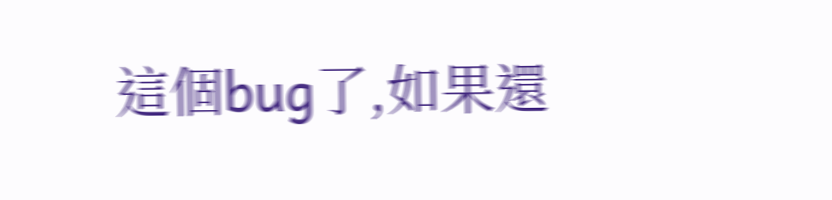這個bug了,如果還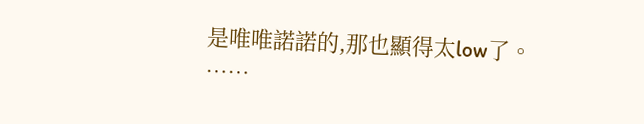是唯唯諾諾的,那也顯得太low了。
……